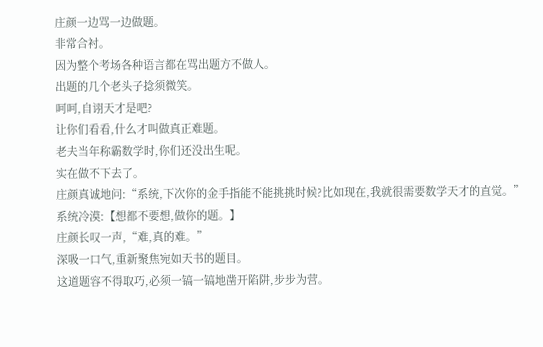庄颜一边骂一边做题。
非常合衬。
因为整个考场各种语言都在骂出题方不做人。
出题的几个老头子捻须微笑。
呵呵,自诩天才是吧?
让你们看看,什么才叫做真正难题。
老夫当年称霸数学时,你们还没出生呢。
实在做不下去了。
庄颜真诚地问:“系统,下次你的金手指能不能挑挑时候?比如现在,我就很需要数学天才的直觉。”
系统冷漠:【想都不要想,做你的题。】
庄颜长叹一声,“难,真的难。”
深吸一口气,重新聚焦宛如天书的题目。
这道题容不得取巧,必须一镐一镐地凿开陷阱,步步为营。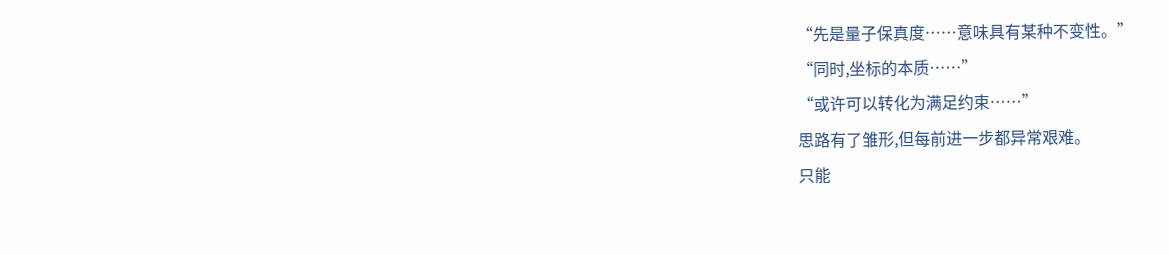“先是量子保真度……意味具有某种不变性。”
“同时,坐标的本质……”
“或许可以转化为满足约束……”
思路有了雏形,但每前进一步都异常艰难。
只能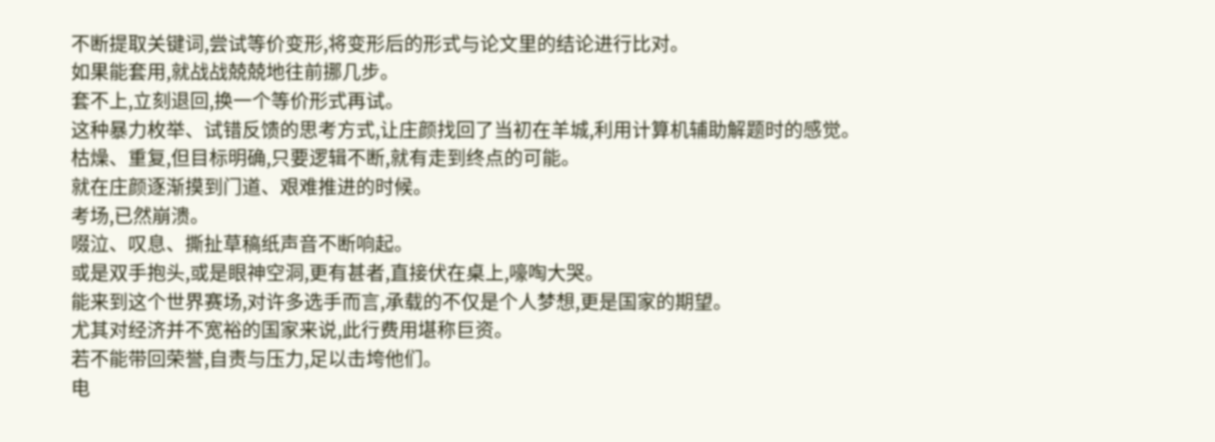不断提取关键词,尝试等价变形,将变形后的形式与论文里的结论进行比对。
如果能套用,就战战兢兢地往前挪几步。
套不上,立刻退回,换一个等价形式再试。
这种暴力枚举、试错反馈的思考方式,让庄颜找回了当初在羊城,利用计算机辅助解题时的感觉。
枯燥、重复,但目标明确,只要逻辑不断,就有走到终点的可能。
就在庄颜逐渐摸到门道、艰难推进的时候。
考场,已然崩溃。
啜泣、叹息、撕扯草稿纸声音不断响起。
或是双手抱头,或是眼神空洞,更有甚者,直接伏在桌上,嚎啕大哭。
能来到这个世界赛场,对许多选手而言,承载的不仅是个人梦想,更是国家的期望。
尤其对经济并不宽裕的国家来说,此行费用堪称巨资。
若不能带回荣誉,自责与压力,足以击垮他们。
电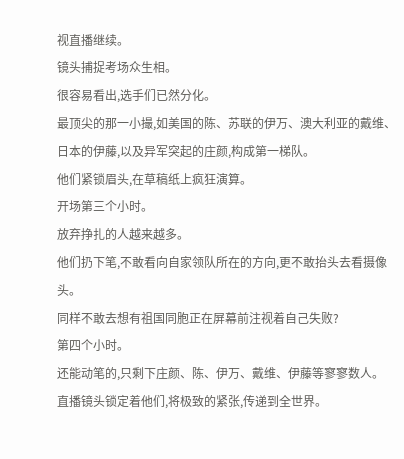视直播继续。
镜头捕捉考场众生相。
很容易看出,选手们已然分化。
最顶尖的那一小撮,如美国的陈、苏联的伊万、澳大利亚的戴维、日本的伊藤,以及异军突起的庄颜,构成第一梯队。
他们紧锁眉头,在草稿纸上疯狂演算。
开场第三个小时。
放弃挣扎的人越来越多。
他们扔下笔,不敢看向自家领队所在的方向,更不敢抬头去看摄像头。
同样不敢去想有祖国同胞正在屏幕前注视着自己失败?
第四个小时。
还能动笔的,只剩下庄颜、陈、伊万、戴维、伊藤等寥寥数人。
直播镜头锁定着他们,将极致的紧张,传递到全世界。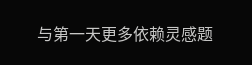与第一天更多依赖灵感题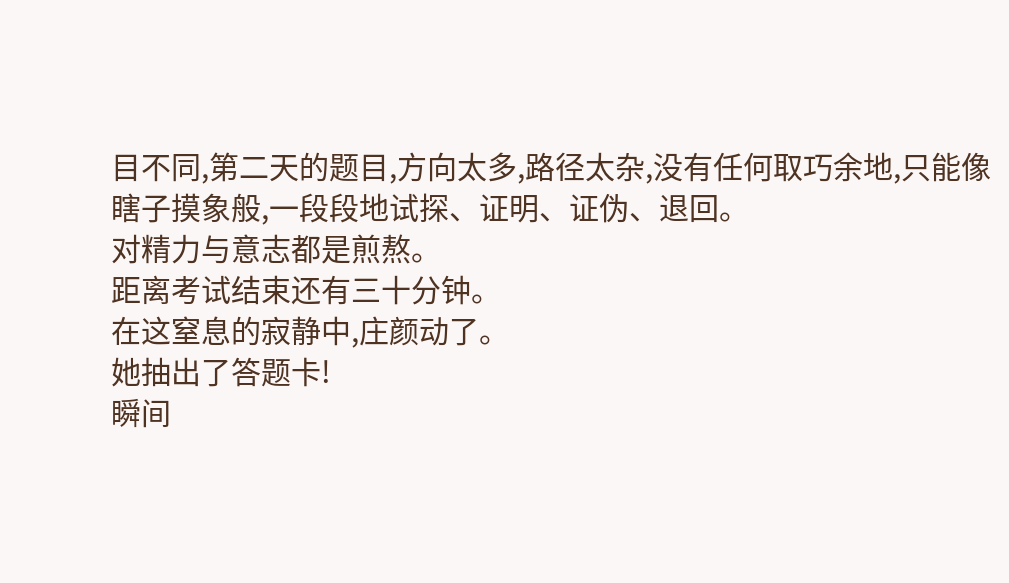目不同,第二天的题目,方向太多,路径太杂,没有任何取巧余地,只能像瞎子摸象般,一段段地试探、证明、证伪、退回。
对精力与意志都是煎熬。
距离考试结束还有三十分钟。
在这窒息的寂静中,庄颜动了。
她抽出了答题卡!
瞬间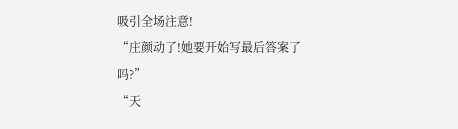吸引全场注意!
“庄颜动了!她要开始写最后答案了吗?”
“天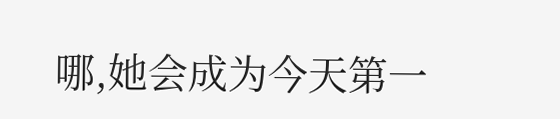哪,她会成为今天第一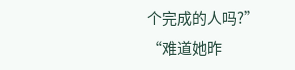个完成的人吗?”
“难道她昨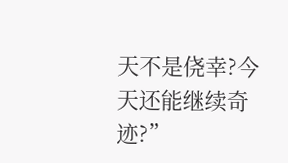天不是侥幸?今天还能继续奇迹?”